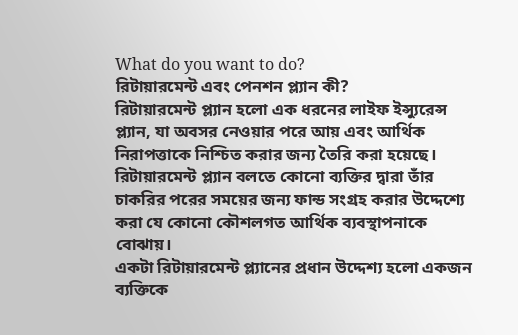What do you want to do?
রিটায়ারমেন্ট এবং পেনশন প্ল্যান কী?
রিটায়ারমেন্ট প্ল্যান হলো এক ধরনের লাইফ ইন্স্যুরেন্স প্ল্যান, যা অবসর নেওয়ার পরে আয় এবং আর্থিক নিরাপত্তাকে নিশ্চিত করার জন্য তৈরি করা হয়েছে।
রিটায়ারমেন্ট প্ল্যান বলতে কোনো ব্যক্তির দ্বারা তাঁর চাকরির পরের সময়ের জন্য ফান্ড সংগ্রহ করার উদ্দেশ্যে করা যে কোনো কৌশলগত আর্থিক ব্যবস্থাপনাকে বোঝায়।
একটা রিটায়ারমেন্ট প্ল্যানের প্রধান উদ্দেশ্য হলো একজন ব্যক্তিকে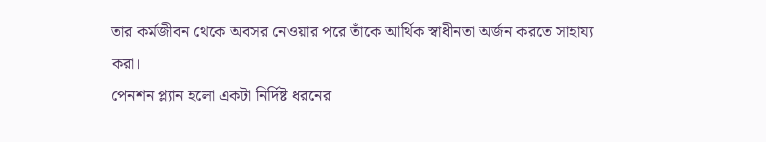তার কর্মজীবন থেকে অবসর নেওয়ার পরে তাঁকে আর্থিক স্বাধীনতা অর্জন করতে সাহায্য করা।
পেনশন প্ল্যান হলো একটা নির্দিষ্ট ধরনের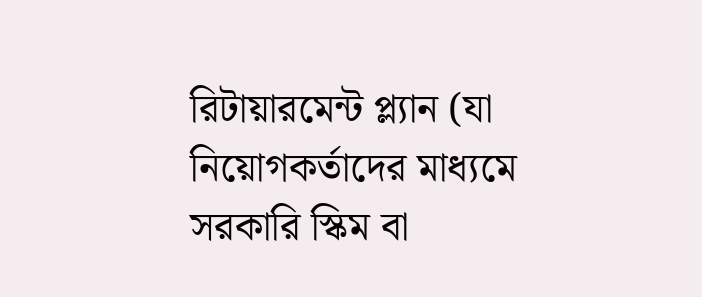রিটায়ারমেন্ট প্ল্যান (যা নিয়োগকর্তাদের মাধ্যমে সরকারি স্কিম বা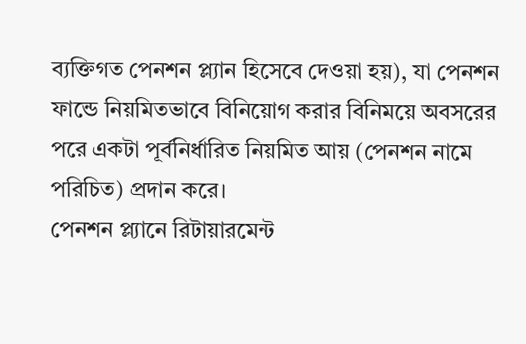ব্যক্তিগত পেনশন প্ল্যান হিসেবে দেওয়া হয়), যা পেনশন ফান্ডে নিয়মিতভাবে বিনিয়োগ করার বিনিময়ে অবসরের পরে একটা পূর্বনির্ধারিত নিয়মিত আয় (পেনশন নামে পরিচিত) প্রদান করে।
পেনশন প্ল্যানে রিটায়ারমেন্ট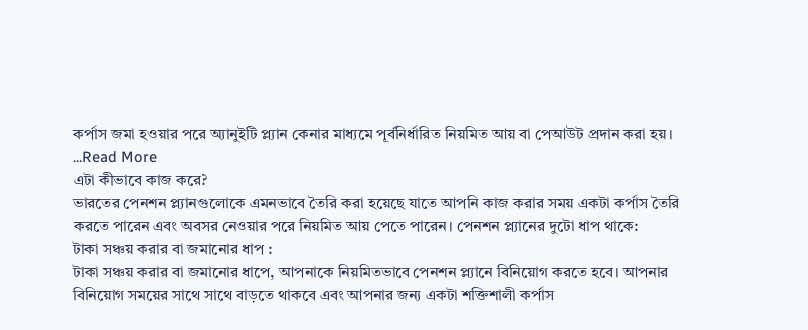কর্পাস জমা হওয়ার পরে অ্যানুইটি প্ল্যান কেনার মাধ্যমে পূর্বনির্ধারিত নিয়মিত আয় বা পেআউট প্রদান করা হয়।
...Read More
এটা কীভাবে কাজ করে?
ভারতের পেনশন প্ল্যানগুলোকে এমনভাবে তৈরি করা হয়েছে যাতে আপনি কাজ করার সময় একটা কর্পাস তৈরি করতে পারেন এবং অবসর নেওয়ার পরে নিয়মিত আয় পেতে পারেন। পেনশন প্ল্যানের দুটো ধাপ থাকে:
টাকা সঞ্চয় করার বা জমানোর ধাপ :
টাকা সঞ্চয় করার বা জমানোর ধাপে, আপনাকে নিয়মিতভাবে পেনশন প্ল্যানে বিনিয়োগ করতে হবে। আপনার বিনিয়োগ সময়ের সাথে সাথে বাড়তে থাকবে এবং আপনার জন্য একটা শক্তিশালী কর্পাস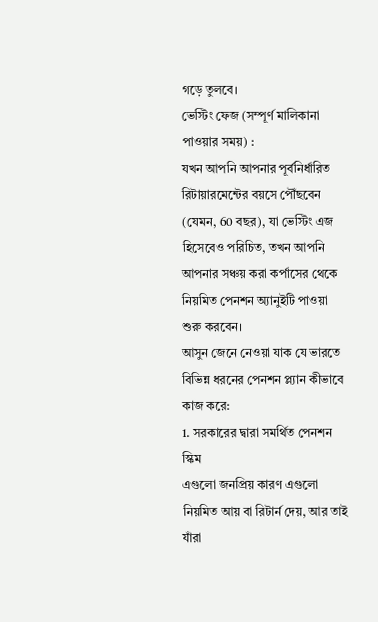গড়ে তুলবে।
ভেস্টিং ফেজ (সম্পূর্ণ মালিকানা পাওয়ার সময়) :
যখন আপনি আপনার পূর্বনির্ধারিত রিটায়ারমেন্টের বয়সে পৌঁছবেন (যেমন, 60 বছর), যা ভেস্টিং এজ হিসেবেও পরিচিত, তখন আপনি আপনার সঞ্চয় করা কর্পাসের থেকে নিয়মিত পেনশন অ্যানুইটি পাওয়া শুরু করবেন।
আসুন জেনে নেওয়া যাক যে ভারতে বিভিন্ন ধরনের পেনশন প্ল্যান কীভাবে কাজ করে:
1. সরকারের দ্বারা সমর্থিত পেনশন স্কিম
এগুলো জনপ্রিয় কারণ এগুলো নিয়মিত আয় বা রিটার্ন দেয়, আর তাই যাঁরা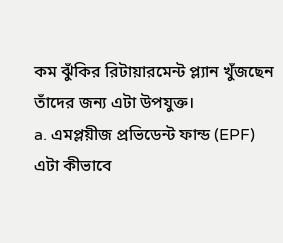কম ঝুঁকির রিটায়ারমেন্ট প্ল্যান খুঁজছেন তাঁদের জন্য এটা উপযুক্ত।
a. এমপ্লয়ীজ প্রভিডেন্ট ফান্ড (EPF)
এটা কীভাবে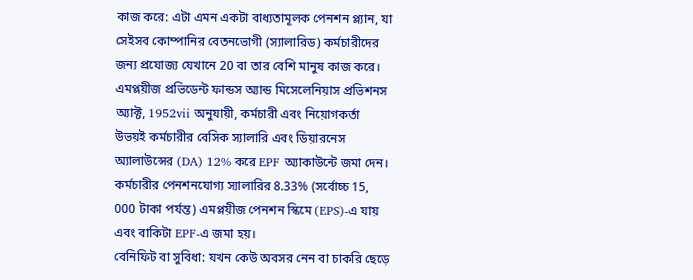কাজ করে: এটা এমন একটা বাধ্যতামূলক পেনশন প্ল্যান, যা সেইসব কোম্পানির বেতনভোগী (স্যালারিড) কর্মচারীদের জন্য প্রযোজ্য যেখানে 20 বা তার বেশি মানুষ কাজ করে।
এমপ্লয়ীজ প্রভিডেন্ট ফান্ডস অ্যান্ড মিসেলেনিয়াস প্রভিশনস অ্যাক্ট, 1952vii অনুযায়ী, কর্মচারী এবং নিয়োগকর্তা উভয়ই কর্মচারীর বেসিক স্যালারি এবং ডিয়ারনেস অ্যালাউন্সের (DA) 12% করে EPF অ্যাকাউন্টে জমা দেন। কর্মচারীর পেনশনযোগ্য স্যালারির 8.33% (সর্বোচ্চ 15, 000 টাকা পর্যন্ত) এমপ্লয়ীজ পেনশন স্কিমে (EPS)-এ যায় এবং বাকিটা EPF-এ জমা হয়।
বেনিফিট বা সুবিধা: যখন কেউ অবসর নেন বা চাকরি ছেড়ে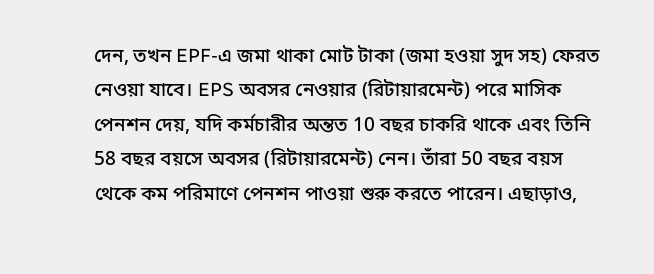দেন, তখন EPF-এ জমা থাকা মোট টাকা (জমা হওয়া সুদ সহ) ফেরত নেওয়া যাবে। EPS অবসর নেওয়ার (রিটায়ারমেন্ট) পরে মাসিক পেনশন দেয়, যদি কর্মচারীর অন্তত 10 বছর চাকরি থাকে এবং তিনি 58 বছর বয়সে অবসর (রিটায়ারমেন্ট) নেন। তাঁরা 50 বছর বয়স থেকে কম পরিমাণে পেনশন পাওয়া শুরু করতে পারেন। এছাড়াও,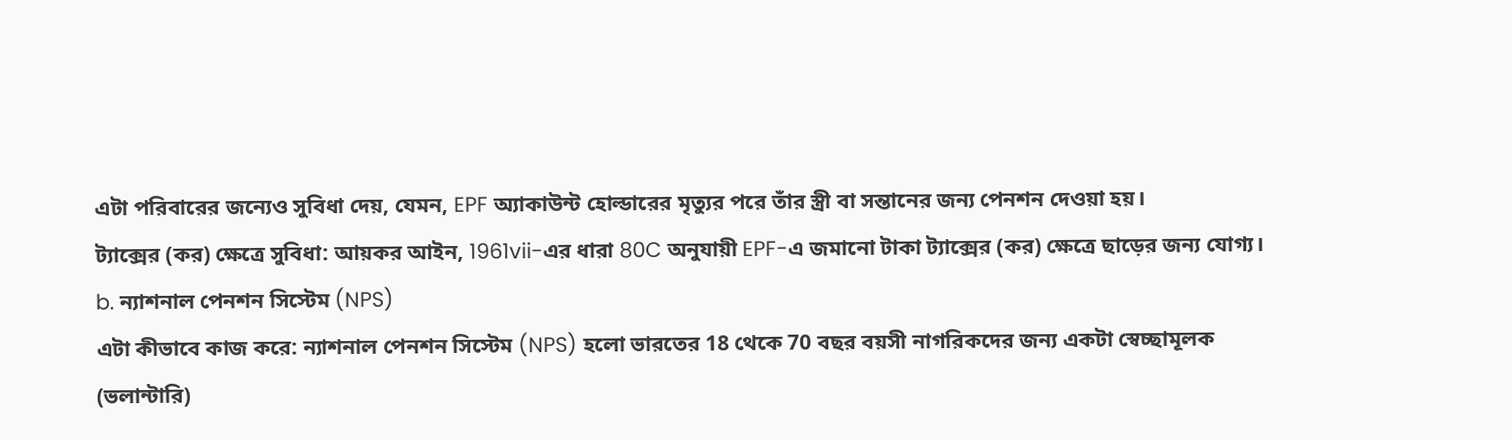এটা পরিবারের জন্যেও সুবিধা দেয়, যেমন, EPF অ্যাকাউন্ট হোল্ডারের মৃত্যুর পরে তাঁর স্ত্রী বা সন্তানের জন্য পেনশন দেওয়া হয়।
ট্যাক্সের (কর) ক্ষেত্রে সুবিধা: আয়কর আইন, 1961vii-এর ধারা 80C অনুযায়ী EPF-এ জমানো টাকা ট্যাক্সের (কর) ক্ষেত্রে ছাড়ের জন্য যোগ্য।
b. ন্যাশনাল পেনশন সিস্টেম (NPS)
এটা কীভাবে কাজ করে: ন্যাশনাল পেনশন সিস্টেম (NPS) হলো ভারতের 18 থেকে 70 বছর বয়সী নাগরিকদের জন্য একটা স্বেচ্ছামূলক (ভলান্টারি)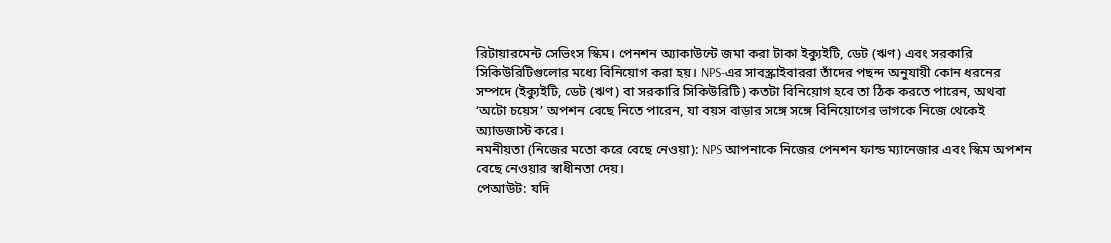রিটায়ারমেন্ট সেভিংস স্কিম। পেনশন অ্যাকাউন্টে জমা করা টাকা ইক্যুইটি, ডেট (ঋণ) এবং সরকারি সিকিউরিটিগুলোর মধ্যে বিনিয়োগ করা হয়। NPS-এর সাবস্ক্রাইবাররা তাঁদের পছন্দ অনুযায়ী কোন ধরনের সম্পদে (ইক্যুইটি, ডেট (ঋণ) বা সরকারি সিকিউরিটি) কতটা বিনিয়োগ হবে তা ঠিক করতে পারেন, অথবা ‘অটো চয়েস’ অপশন বেছে নিতে পারেন, যা বয়স বাড়ার সঙ্গে সঙ্গে বিনিয়োগের ভাগকে নিজে থেকেই অ্যাডজাস্ট করে।
নমনীয়তা (নিজের মতো করে বেছে নেওয়া): NPS আপনাকে নিজের পেনশন ফান্ড ম্যানেজার এবং স্কিম অপশন বেছে নেওয়ার স্বাধীনতা দেয়।
পেআউট: যদি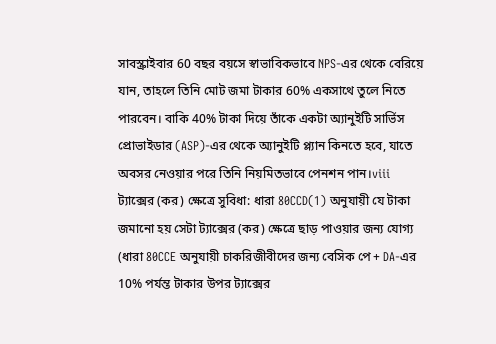সাবস্ক্রাইবার 60 বছর বয়সে স্বাভাবিকভাবে NPS-এর থেকে বেরিয়ে যান, তাহলে তিনি মোট জমা টাকার 60% একসাথে তুলে নিতে পারবেন। বাকি 40% টাকা দিয়ে তাঁকে একটা অ্যানুইটি সার্ভিস প্রোভাইডার (ASP)-এর থেকে অ্যানুইটি প্ল্যান কিনতে হবে, যাতে অবসর নেওয়ার পরে তিনি নিয়মিতভাবে পেনশন পান।viii
ট্যাক্সের (কর) ক্ষেত্রে সুবিধা: ধারা 80CCD(1) অনুযায়ী যে টাকা জমানো হয় সেটা ট্যাক্সের (কর) ক্ষেত্রে ছাড় পাওয়ার জন্য যোগ্য (ধারা 80CCE অনুযায়ী চাকরিজীবীদের জন্য বেসিক পে + DA-এর 10% পর্যন্ত টাকার উপর ট্যাক্সের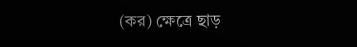(কর) ক্ষেত্রে ছাড়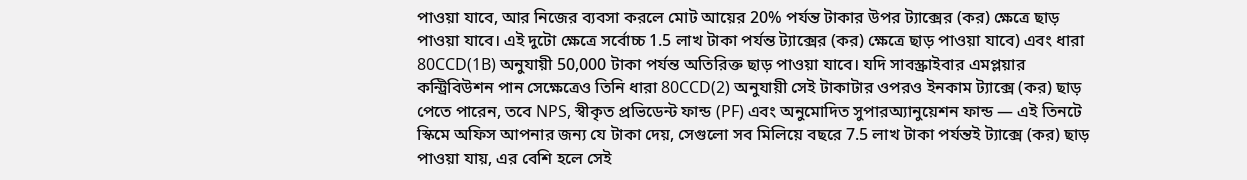পাওয়া যাবে, আর নিজের ব্যবসা করলে মোট আয়ের 20% পর্যন্ত টাকার উপর ট্যাক্সের (কর) ক্ষেত্রে ছাড় পাওয়া যাবে। এই দুটো ক্ষেত্রে সর্বোচ্চ 1.5 লাখ টাকা পর্যন্ত ট্যাক্সের (কর) ক্ষেত্রে ছাড় পাওয়া যাবে) এবং ধারা 80CCD(1B) অনুযায়ী 50,000 টাকা পর্যন্ত অতিরিক্ত ছাড় পাওয়া যাবে। যদি সাবস্ক্রাইবার এমপ্লয়ার কন্ট্রিবিউশন পান সেক্ষেত্রেও তিনি ধারা 80CCD(2) অনুযায়ী সেই টাকাটার ওপরও ইনকাম ট্যাক্সে (কর) ছাড় পেতে পারেন, তবে NPS, স্বীকৃত প্রভিডেন্ট ফান্ড (PF) এবং অনুমোদিত সুপারঅ্যানুয়েশন ফান্ড — এই তিনটে স্কিমে অফিস আপনার জন্য যে টাকা দেয়, সেগুলো সব মিলিয়ে বছরে 7.5 লাখ টাকা পর্যন্তই ট্যাক্সে (কর) ছাড় পাওয়া যায়, এর বেশি হলে সেই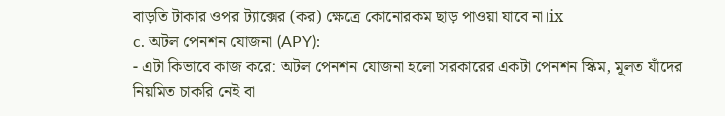বাড়তি টাকার ওপর ট্যাক্সের (কর) ক্ষেত্রে কোনোরকম ছাড় পাওয়া যাবে না।ix
c. অটল পেনশন যোজনা (APY):
- এটা কিভাবে কাজ করে: অটল পেনশন যোজনা হলো সরকারের একটা পেনশন স্কিম, মূলত যাঁদের নিয়মিত চাকরি নেই বা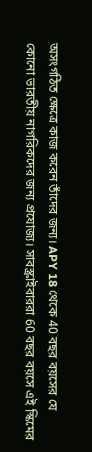অসংগঠিত ক্ষেত্রে কাজ করেন তাঁদের জন্য। APY 18 থেকে 40 বছর বয়সের যে কোনো ভারতীয় নাগরিকদের জন্য প্রযোজ্য। সাবস্ক্রাইবাররা 60 বছর বয়সে এই স্কিমের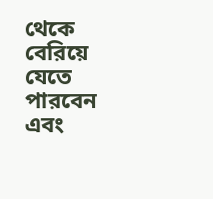থেকে বেরিয়ে যেতে পারবেন এবং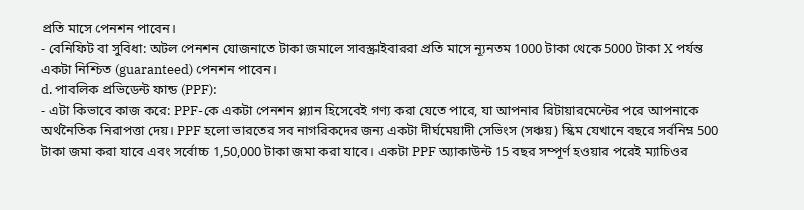প্রতি মাসে পেনশন পাবেন।
- বেনিফিট বা সুবিধা: অটল পেনশন যোজনাতে টাকা জমালে সাবস্ক্রাইবাররা প্রতি মাসে ন্যূনতম 1000 টাকা থেকে 5000 টাকা X পর্যন্ত একটা নিশ্চিত (guaranteed) পেনশন পাবেন।
d. পাবলিক প্রভিডেন্ট ফান্ড (PPF):
- এটা কিভাবে কাজ করে: PPF-কে একটা পেনশন প্ল্যান হিসেবেই গণ্য করা যেতে পারে, যা আপনার রিটায়ারমেন্টের পরে আপনাকে অর্থনৈতিক নিরাপত্তা দেয়। PPF হলো ভারতের সব নাগরিকদের জন্য একটা দীর্ঘমেয়াদী সেভিংস (সঞ্চয়) স্কিম যেখানে বছরে সর্বনিম্ন 500 টাকা জমা করা যাবে এবং সর্বোচ্চ 1,50,000 টাকা জমা করা যাবে। একটা PPF অ্যাকাউন্ট 15 বছর সম্পূর্ণ হওয়ার পরেই ম্যাচিওর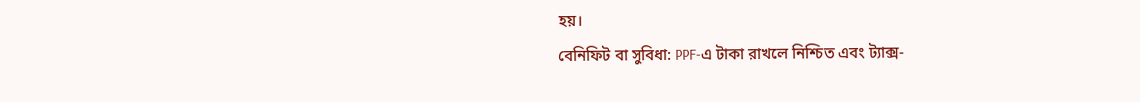হয়।
বেনিফিট বা সুবিধা: PPF-এ টাকা রাখলে নিশ্চিত এবং ট্যাক্স-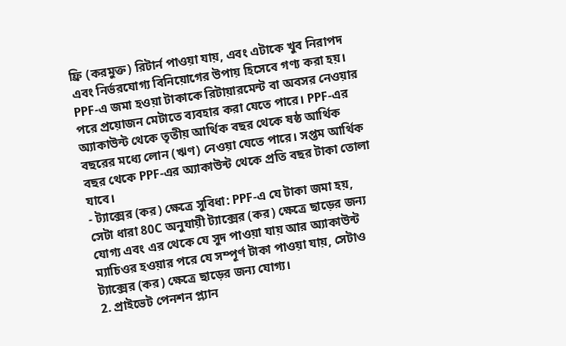ফ্রি (করমুক্ত) রিটার্ন পাওয়া যায়, এবং এটাকে খুব নিরাপদ এবং নির্ভরযোগ্য বিনিয়োগের উপায় হিসেবে গণ্য করা হয়। PPF-এ জমা হওয়া টাকাকে রিটায়ারমেন্ট বা অবসর নেওয়ার পরে প্রয়োজন মেটাতে ব্যবহার করা যেতে পারে। PPF-এর অ্যাকাউন্ট থেকে তৃতীয় আর্থিক বছর থেকে ষষ্ঠ আর্থিক বছরের মধ্যে লোন (ঋণ) নেওয়া যেতে পারে। সপ্তম আর্থিক বছর থেকে PPF-এর অ্যাকাউন্ট থেকে প্রতি বছর টাকা তোলা যাবে।
- ট্যাক্সের (কর) ক্ষেত্রে সুবিধা: PPF-এ যে টাকা জমা হয়, সেটা ধারা 80C অনুযায়ী ট্যাক্সের (কর) ক্ষেত্রে ছাড়ের জন্য যোগ্য এবং এর থেকে যে সুদ পাওয়া যায় আর অ্যাকাউন্ট ম্যাচিওর হওয়ার পরে যে সম্পূর্ণ টাকা পাওয়া যায়, সেটাও ট্যাক্সের (কর) ক্ষেত্রে ছাড়ের জন্য যোগ্য।
2. প্রাইভেট পেনশন প্ল্যান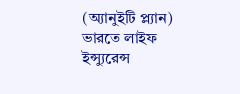(অ্যানুইটি প্ল্যান)
ভারতে লাইফ ইন্স্যুরেন্স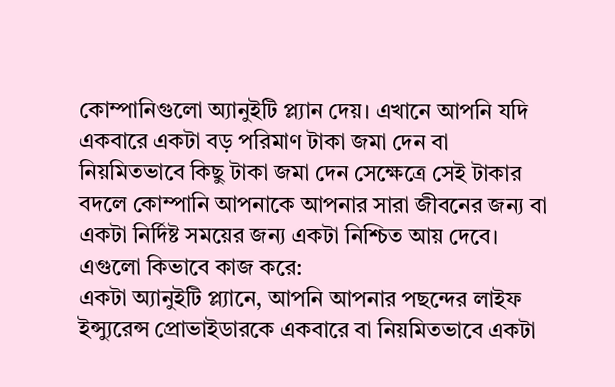কোম্পানিগুলো অ্যানুইটি প্ল্যান দেয়। এখানে আপনি যদি একবারে একটা বড় পরিমাণ টাকা জমা দেন বা নিয়মিতভাবে কিছু টাকা জমা দেন সেক্ষেত্রে সেই টাকার বদলে কোম্পানি আপনাকে আপনার সারা জীবনের জন্য বা একটা নির্দিষ্ট সময়ের জন্য একটা নিশ্চিত আয় দেবে।
এগুলো কিভাবে কাজ করে:
একটা অ্যানুইটি প্ল্যানে, আপনি আপনার পছন্দের লাইফ ইন্স্যুরেন্স প্রোভাইডারকে একবারে বা নিয়মিতভাবে একটা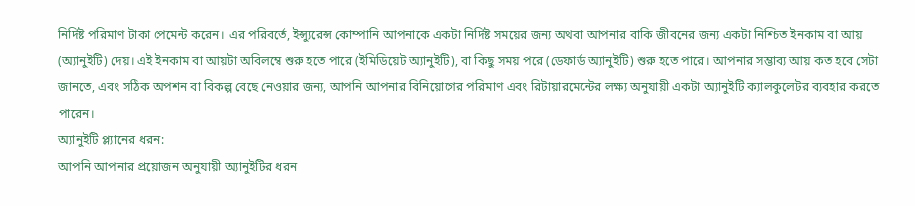নির্দিষ্ট পরিমাণ টাকা পেমেন্ট করেন। এর পরিবর্তে, ইন্স্যুরেন্স কোম্পানি আপনাকে একটা নির্দিষ্ট সময়ের জন্য অথবা আপনার বাকি জীবনের জন্য একটা নিশ্চিত ইনকাম বা আয় (অ্যানুইটি) দেয়। এই ইনকাম বা আয়টা অবিলম্বে শুরু হতে পারে (ইমিডিয়েট অ্যানুইটি), বা কিছু সময় পরে (ডেফার্ড অ্যানুইটি) শুরু হতে পারে। আপনার সম্ভাব্য আয় কত হবে সেটা জানতে, এবং সঠিক অপশন বা বিকল্প বেছে নেওয়ার জন্য, আপনি আপনার বিনিয়োগের পরিমাণ এবং রিটায়ারমেন্টের লক্ষ্য অনুযায়ী একটা অ্যানুইটি ক্যালকুলেটর ব্যবহার করতে পারেন।
অ্যানুইটি প্ল্যানের ধরন:
আপনি আপনার প্রয়োজন অনুযায়ী অ্যানুইটির ধরন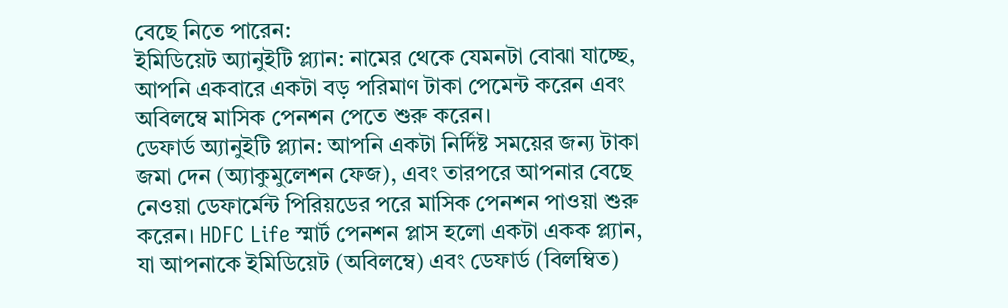বেছে নিতে পারেন:
ইমিডিয়েট অ্যানুইটি প্ল্যান: নামের থেকে যেমনটা বোঝা যাচ্ছে, আপনি একবারে একটা বড় পরিমাণ টাকা পেমেন্ট করেন এবং অবিলম্বে মাসিক পেনশন পেতে শুরু করেন।
ডেফার্ড অ্যানুইটি প্ল্যান: আপনি একটা নির্দিষ্ট সময়ের জন্য টাকা জমা দেন (অ্যাকুমুলেশন ফেজ), এবং তারপরে আপনার বেছে নেওয়া ডেফার্মেন্ট পিরিয়ডের পরে মাসিক পেনশন পাওয়া শুরু করেন। HDFC Life স্মার্ট পেনশন প্লাস হলো একটা একক প্ল্যান, যা আপনাকে ইমিডিয়েট (অবিলম্বে) এবং ডেফার্ড (বিলম্বিত)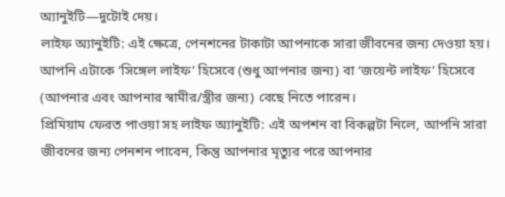অ্যানুইটি—দুটোই দেয়।
লাইফ অ্যানুইটি: এই ক্ষেত্রে, পেনশনের টাকাটা আপনাকে সারা জীবনের জন্য দেওয়া হয়। আপনি এটাকে ‘সিঙ্গেল লাইফ’ হিসেবে (শুধু আপনার জন্য) বা ‘জয়েন্ট লাইফ’ হিসেবে (আপনার এবং আপনার স্বামীর/স্ত্রীর জন্য) বেছে নিতে পারেন।
প্রিমিয়াম ফেরত পাওয়া সহ লাইফ অ্যানুইটি: এই অপশন বা বিকল্পটা নিলে, আপনি সারা জীবনের জন্য পেনশন পাবেন, কিন্তু আপনার মৃত্যুর পরে আপনার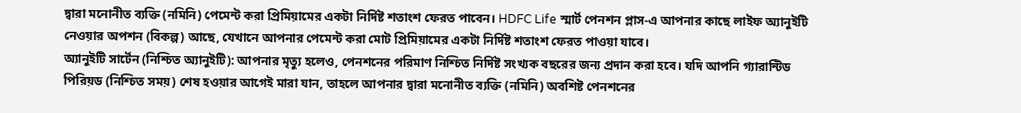দ্বারা মনোনীত ব্যক্তি (নমিনি) পেমেন্ট করা প্রিমিয়ামের একটা নির্দিষ্ট শতাংশ ফেরত পাবেন। HDFC Life স্মার্ট পেনশন প্লাস-এ আপনার কাছে লাইফ অ্যানুইটি নেওয়ার অপশন (বিকল্প) আছে, যেখানে আপনার পেমেন্ট করা মোট প্রিমিয়ামের একটা নির্দিষ্ট শতাংশ ফেরত পাওয়া যাবে।
অ্যানুইটি সার্টেন (নিশ্চিত অ্যানুইটি): আপনার মৃত্যু হলেও, পেনশনের পরিমাণ নিশ্চিত নির্দিষ্ট সংখ্যক বছরের জন্য প্রদান করা হবে। যদি আপনি গ্যারান্টিড পিরিয়ড (নিশ্চিত সময়) শেষ হওয়ার আগেই মারা যান, তাহলে আপনার দ্বারা মনোনীত ব্যক্তি (নমিনি) অবশিষ্ট পেনশনের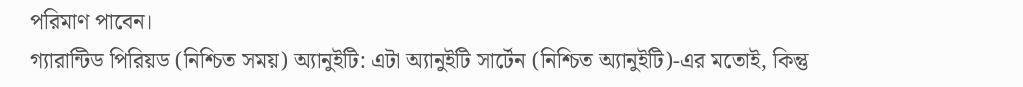পরিমাণ পাবেন।
গ্যারান্টিড পিরিয়ড (নিশ্চিত সময়) অ্যানুইটি: এটা অ্যানুইটি সার্টেন (নিশ্চিত অ্যানুইটি)-এর মতোই, কিন্তু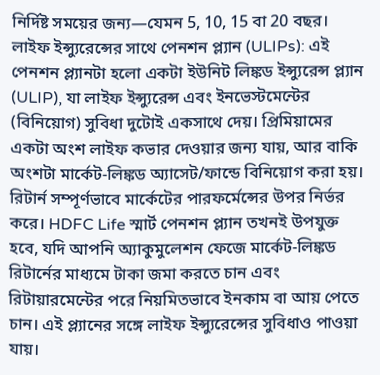নির্দিষ্ট সময়ের জন্য—যেমন 5, 10, 15 বা 20 বছর।
লাইফ ইন্স্যুরেন্সের সাথে পেনশন প্ল্যান (ULIPs): এই পেনশন প্ল্যানটা হলো একটা ইউনিট লিঙ্কড ইন্স্যুরেন্স প্ল্যান (ULIP), যা লাইফ ইন্স্যুরেন্স এবং ইনভেস্টমেন্টের (বিনিয়োগ) সুবিধা দুটোই একসাথে দেয়। প্রিমিয়ামের একটা অংশ লাইফ কভার দেওয়ার জন্য যায়, আর বাকি অংশটা মার্কেট-লিঙ্কড অ্যাসেট/ফান্ডে বিনিয়োগ করা হয়। রিটার্ন সম্পূর্ণভাবে মার্কেটের পারফর্মেন্সের উপর নির্ভর করে। HDFC Life স্মার্ট পেনশন প্ল্যান তখনই উপযুক্ত হবে, যদি আপনি অ্যাকুমুলেশন ফেজে মার্কেট-লিঙ্কড রিটার্নের মাধ্যমে টাকা জমা করতে চান এবং রিটায়ারমেন্টের পরে নিয়মিতভাবে ইনকাম বা আয় পেতে চান। এই প্ল্যানের সঙ্গে লাইফ ইন্স্যুরেন্সের সুবিধাও পাওয়া যায়।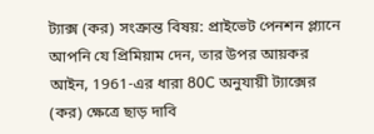ট্যাক্স (কর) সংক্রান্ত বিষয়: প্রাইভেট পেনশন প্ল্যানে আপনি যে প্রিমিয়াম দেন, তার উপর আয়কর আইন, 1961-এর ধারা 80C অনুযায়ী ট্যাক্সের (কর) ক্ষেত্রে ছাড় দাবি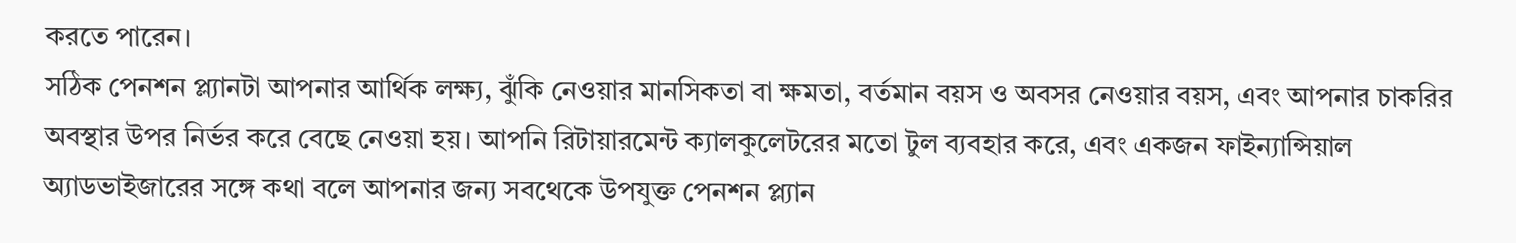করতে পারেন।
সঠিক পেনশন প্ল্যানটা আপনার আর্থিক লক্ষ্য, ঝুঁকি নেওয়ার মানসিকতা বা ক্ষমতা, বর্তমান বয়স ও অবসর নেওয়ার বয়স, এবং আপনার চাকরির অবস্থার উপর নির্ভর করে বেছে নেওয়া হয়। আপনি রিটায়ারমেন্ট ক্যালকুলেটরের মতো টুল ব্যবহার করে, এবং একজন ফাইন্যান্সিয়াল অ্যাডভাইজারের সঙ্গে কথা বলে আপনার জন্য সবথেকে উপযুক্ত পেনশন প্ল্যান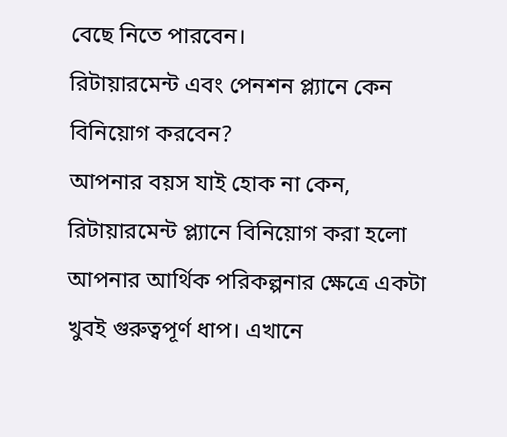বেছে নিতে পারবেন।
রিটায়ারমেন্ট এবং পেনশন প্ল্যানে কেন বিনিয়োগ করবেন?
আপনার বয়স যাই হোক না কেন, রিটায়ারমেন্ট প্ল্যানে বিনিয়োগ করা হলো আপনার আর্থিক পরিকল্পনার ক্ষেত্রে একটা খুবই গুরুত্বপূর্ণ ধাপ। এখানে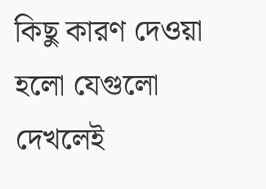কিছু কারণ দেওয়া হলো যেগুলো দেখলেই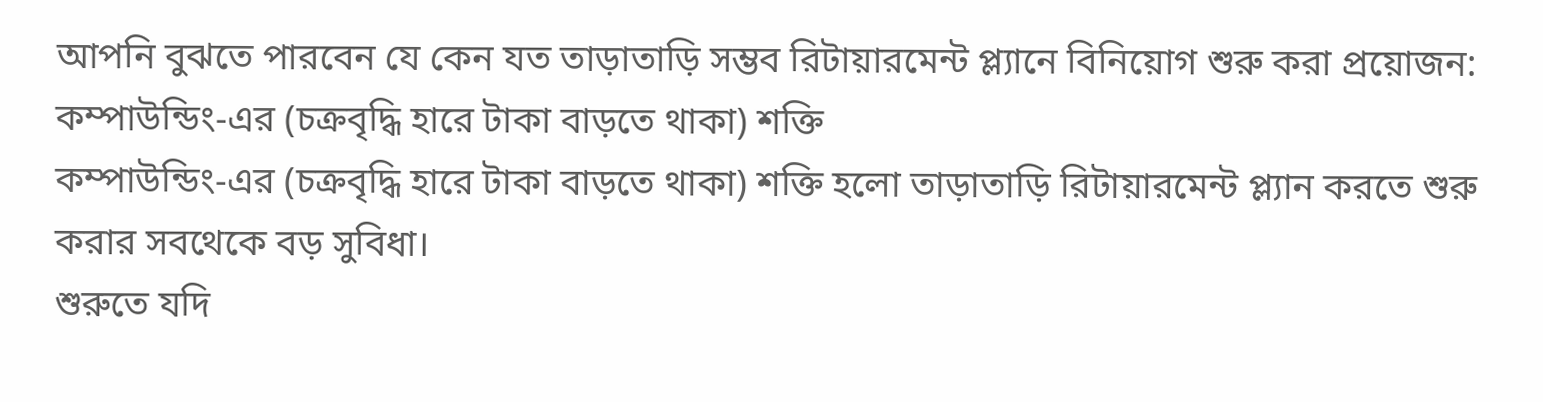আপনি বুঝতে পারবেন যে কেন যত তাড়াতাড়ি সম্ভব রিটায়ারমেন্ট প্ল্যানে বিনিয়োগ শুরু করা প্রয়োজন:
কম্পাউন্ডিং-এর (চক্রবৃদ্ধি হারে টাকা বাড়তে থাকা) শক্তি
কম্পাউন্ডিং-এর (চক্রবৃদ্ধি হারে টাকা বাড়তে থাকা) শক্তি হলো তাড়াতাড়ি রিটায়ারমেন্ট প্ল্যান করতে শুরু করার সবথেকে বড় সুবিধা।
শুরুতে যদি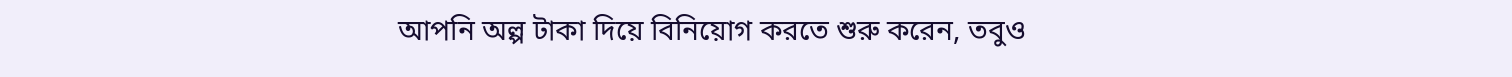আপনি অল্প টাকা দিয়ে বিনিয়োগ করতে শুরু করেন, তবুও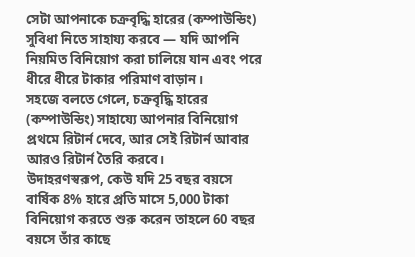সেটা আপনাকে চক্রবৃদ্ধি হারের (কম্পাউন্ডিং) সুবিধা নিতে সাহায্য করবে — যদি আপনি নিয়মিত বিনিয়োগ করা চালিয়ে যান এবং পরে ধীরে ধীরে টাকার পরিমাণ বাড়ান।
সহজে বলতে গেলে, চক্রবৃদ্ধি হারের (কম্পাউন্ডিং) সাহায্যে আপনার বিনিয়োগ প্রথমে রিটার্ন দেবে, আর সেই রিটার্ন আবার আরও রিটার্ন তৈরি করবে।
উদাহরণস্বরূপ, কেউ যদি 25 বছর বয়সে বার্ষিক 8% হারে প্রতি মাসে 5,000 টাকা বিনিয়োগ করতে শুরু করেন তাহলে 60 বছর বয়সে তাঁর কাছে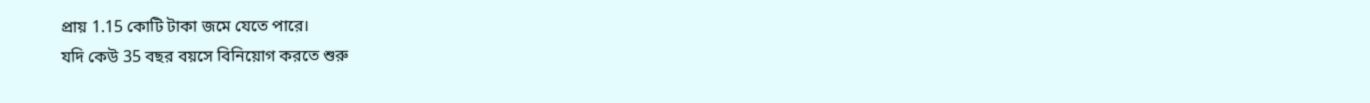প্রায় 1.15 কোটি টাকা জমে যেতে পারে।
যদি কেউ 35 বছর বয়সে বিনিয়োগ করতে শুরু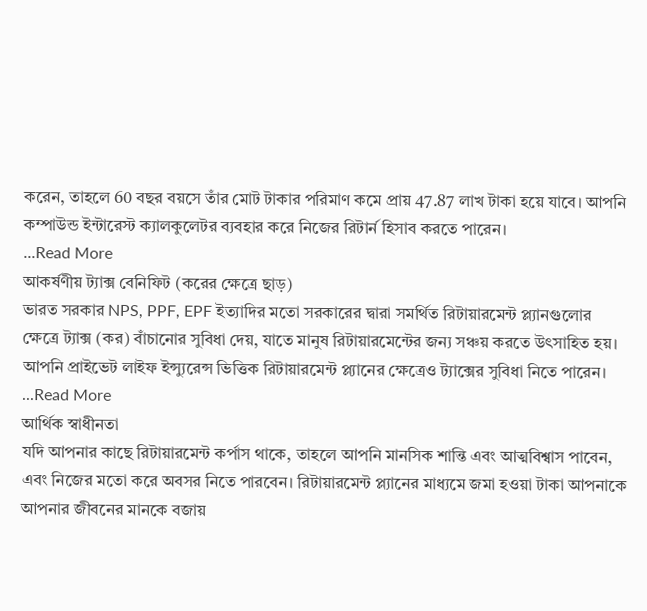করেন, তাহলে 60 বছর বয়সে তাঁর মোট টাকার পরিমাণ কমে প্রায় 47.87 লাখ টাকা হয়ে যাবে। আপনি কম্পাউন্ড ইন্টারেস্ট ক্যালকুলেটর ব্যবহার করে নিজের রিটার্ন হিসাব করতে পারেন।
...Read More
আকর্ষণীয় ট্যাক্স বেনিফিট (করের ক্ষেত্রে ছাড়)
ভারত সরকার NPS, PPF, EPF ইত্যাদির মতো সরকারের দ্বারা সমর্থিত রিটায়ারমেন্ট প্ল্যানগুলোর ক্ষেত্রে ট্যাক্স (কর) বাঁচানোর সুবিধা দেয়, যাতে মানুষ রিটায়ারমেন্টের জন্য সঞ্চয় করতে উৎসাহিত হয়। আপনি প্রাইভেট লাইফ ইন্স্যুরেন্স ভিত্তিক রিটায়ারমেন্ট প্ল্যানের ক্ষেত্রেও ট্যাক্সের সুবিধা নিতে পারেন।
...Read More
আর্থিক স্বাধীনতা
যদি আপনার কাছে রিটায়ারমেন্ট কর্পাস থাকে, তাহলে আপনি মানসিক শান্তি এবং আত্মবিশ্বাস পাবেন, এবং নিজের মতো করে অবসর নিতে পারবেন। রিটায়ারমেন্ট প্ল্যানের মাধ্যমে জমা হওয়া টাকা আপনাকে আপনার জীবনের মানকে বজায়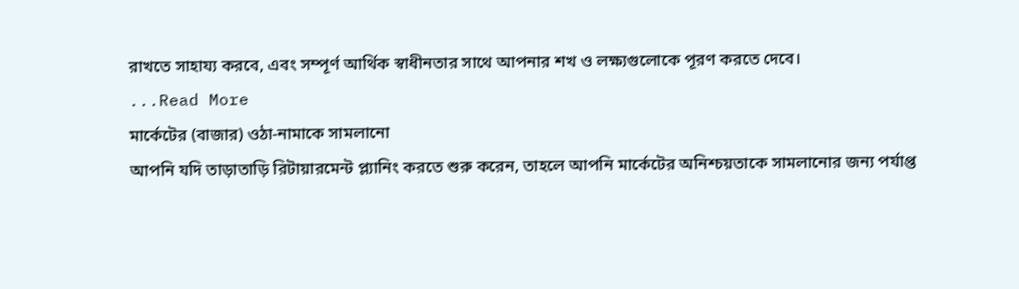রাখতে সাহায্য করবে, এবং সম্পূর্ণ আর্থিক স্বাধীনতার সাথে আপনার শখ ও লক্ষ্যগুলোকে পূরণ করতে দেবে।
...Read More
মার্কেটের (বাজার) ওঠা-নামাকে সামলানো
আপনি যদি তাড়াতাড়ি রিটায়ারমেন্ট প্ল্যানিং করতে শুরু করেন, তাহলে আপনি মার্কেটের অনিশ্চয়তাকে সামলানোর জন্য পর্যাপ্ত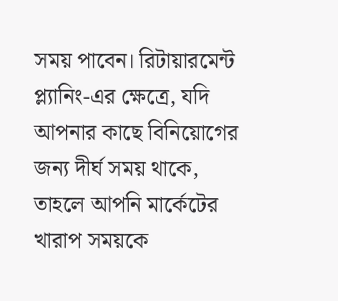সময় পাবেন। রিটায়ারমেন্ট প্ল্যানিং-এর ক্ষেত্রে, যদি আপনার কাছে বিনিয়োগের জন্য দীর্ঘ সময় থাকে, তাহলে আপনি মার্কেটের খারাপ সময়কে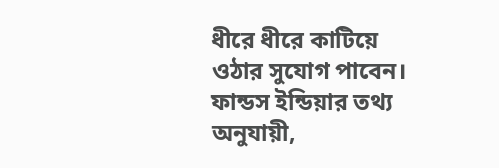ধীরে ধীরে কাটিয়ে ওঠার সুযোগ পাবেন। ফান্ডস ইন্ডিয়ার তথ্য অনুযায়ী,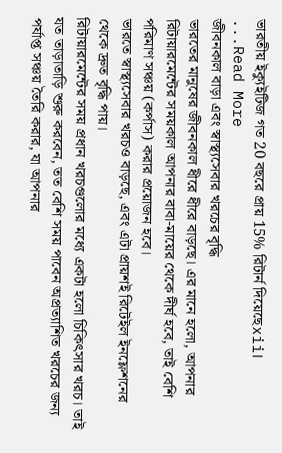ভারতীয় ইক্যুইটিজ গত 20 বছরে প্রায় 15% রিটার্ন দিয়েছেxii।
...Read More
জীবনকাল বাড়া এবং স্বাস্থ্যসেবার খরচের বৃদ্ধি
ভারতের মানুষের জীবনকাল ধীরে ধীরে বাড়ছে। এর মানে হলো, আপনার রিটায়ারমেন্টের সময়কাল আপনার বাবা-মায়ের থেকে দীর্ঘ হবে, তাই বেশি পরিমাণ সঞ্চয় (কর্পাস) করার প্রয়োজন হবে।
ভারতে স্বাস্থ্যসেবার খরচও বাড়ছে, এবং এটা প্রায়শই রিটেইল ইনফ্লেশনের থেকে দ্রুত বৃদ্ধি পায়।
রিটায়ারমেন্টের সময় প্রধান খরচগুলোর মধ্যে একটা হলো চিকিৎসার খরচ। তাই যত তাড়াতাড়ি শুরু করবেন, তত বেশি সময় পাবেন অপ্রত্যাশিত খরচের জন্য পর্যাপ্ত সঞ্চয় তৈরি করার, যা আপনার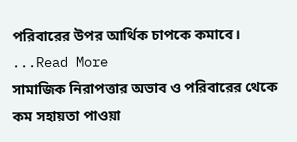পরিবারের উপর আর্থিক চাপকে কমাবে।
...Read More
সামাজিক নিরাপত্তার অভাব ও পরিবারের থেকে কম সহায়তা পাওয়া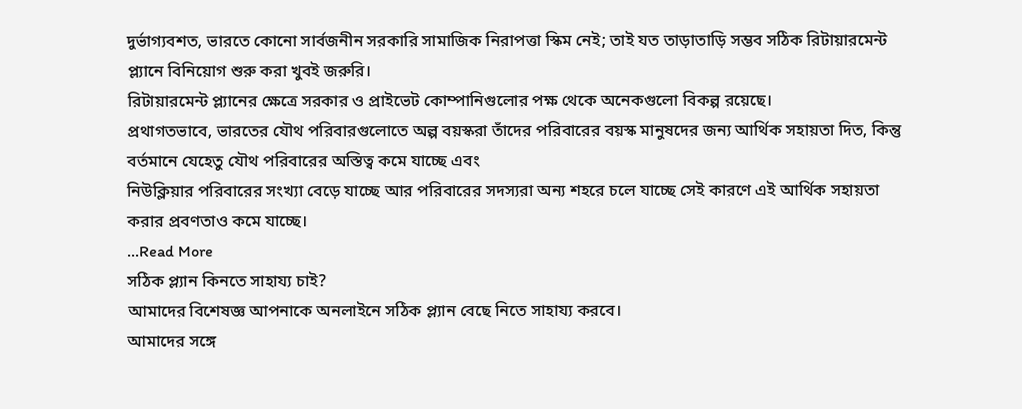দুর্ভাগ্যবশত, ভারতে কোনো সার্বজনীন সরকারি সামাজিক নিরাপত্তা স্কিম নেই; তাই যত তাড়াতাড়ি সম্ভব সঠিক রিটায়ারমেন্ট প্ল্যানে বিনিয়োগ শুরু করা খুবই জরুরি।
রিটায়ারমেন্ট প্ল্যানের ক্ষেত্রে সরকার ও প্রাইভেট কোম্পানিগুলোর পক্ষ থেকে অনেকগুলো বিকল্প রয়েছে।
প্রথাগতভাবে, ভারতের যৌথ পরিবারগুলোতে অল্প বয়স্করা তাঁদের পরিবারের বয়স্ক মানুষদের জন্য আর্থিক সহায়তা দিত, কিন্তু বর্তমানে যেহেতু যৌথ পরিবারের অস্তিত্ব কমে যাচ্ছে এবং
নিউক্লিয়ার পরিবারের সংখ্যা বেড়ে যাচ্ছে আর পরিবারের সদস্যরা অন্য শহরে চলে যাচ্ছে সেই কারণে এই আর্থিক সহায়তা করার প্রবণতাও কমে যাচ্ছে।
...Read More
সঠিক প্ল্যান কিনতে সাহায্য চাই?
আমাদের বিশেষজ্ঞ আপনাকে অনলাইনে সঠিক প্ল্যান বেছে নিতে সাহায্য করবে।
আমাদের সঙ্গে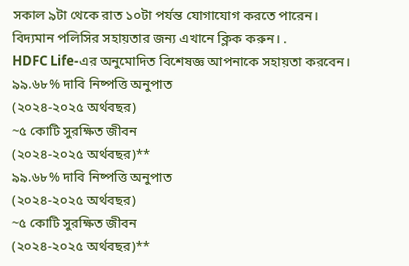সকাল ৯টা থেকে রাত ১০টা পর্যন্ত যোগাযোগ করতে পারেন।
বিদ্যমান পলিসির সহায়তার জন্য এখানে ক্লিক করুন। .
HDFC Life-এর অনুমোদিত বিশেষজ্ঞ আপনাকে সহায়তা করবেন।
৯৯.৬৮% দাবি নিষ্পত্তি অনুপাত
(২০২৪-২০২৫ অর্থবছর)
~৫ কোটি সুরক্ষিত জীবন
(২০২৪-২০২৫ অর্থবছর)**
৯৯.৬৮% দাবি নিষ্পত্তি অনুপাত
(২০২৪-২০২৫ অর্থবছর)
~৫ কোটি সুরক্ষিত জীবন
(২০২৪-২০২৫ অর্থবছর)**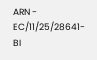ARN - EC/11/25/28641-BI